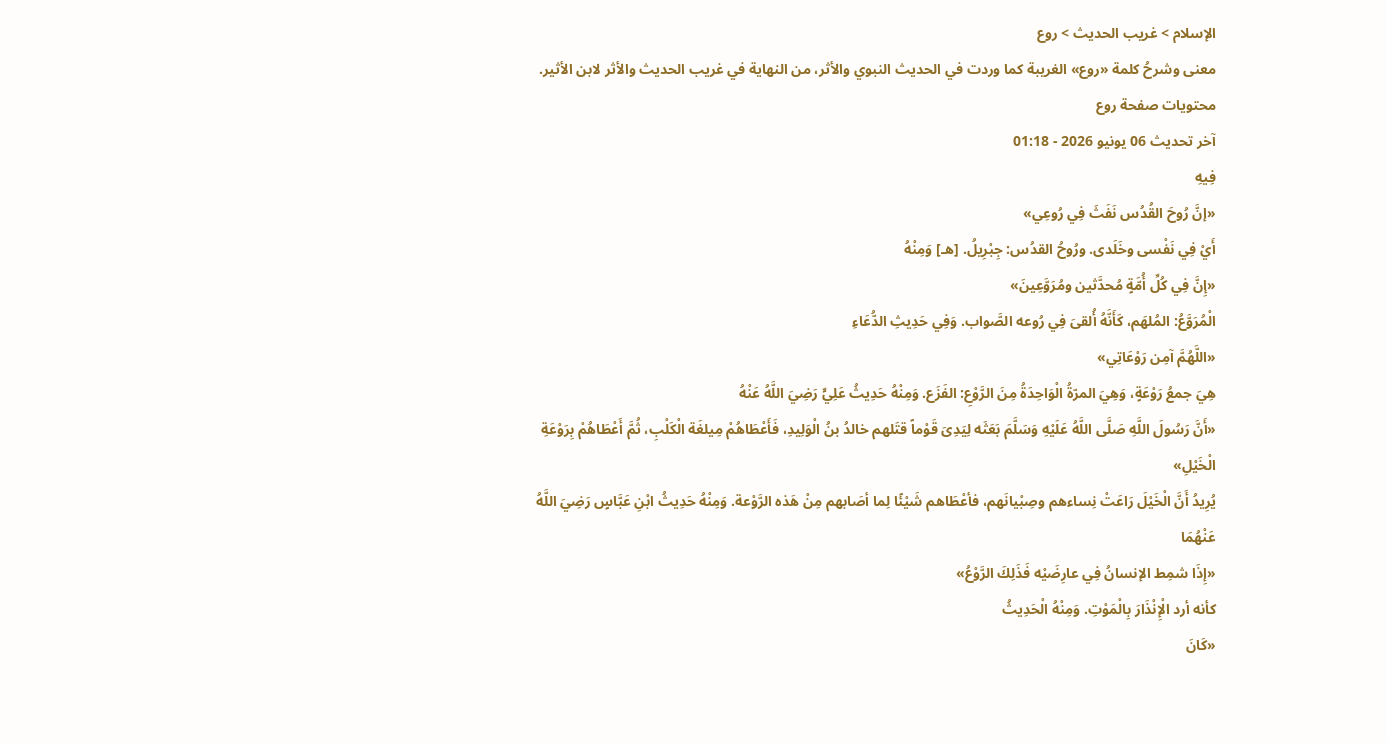الإسلام > غريب الحديث > روع
معنى وشرحُ كلمة «روع» الغريبة كما وردت في الحديث النبوي والأثر، من النهاية في غريب الحديث والأثر لابن الأثير.
محتويات صفحة روع
آخر تحديث 06 يونيو 2026 - 01:18
فِيهِ
«إنَّ رُوحَ القُدُس نَفَثَ فِي رُوعِي»
أَيْ فِي نَفْسى وخَلَدى. ورُوحُ القدُس: جِبْرِيلُ. [هـ] وَمِنْهُ
«إِنَّ فِي كُلِّ أُمَّةٍ مُحدَّثين ومُرَوَّعِينَ»
الْمُرَوَّعُ: المُلهَم، كَأَنَّهُ أُلقىَ فِي رُوعه الصَّواب. وَفِي حَدِيثِ الدُّعَاءِ
«اللَّهُمَّ آمِن رَوْعَاتِي»
هِيَ جمعُ رَوْعَةٍ، وَهِيَ المرّةُ الْوَاحِدَةُ مِنَ الرَّوْعِ: الفَزَع. وَمِنْهُ حَدِيثُ عَلِيٍّ رَضِيَ اللَّهُ عَنْهُ
«أَنَّ رَسُولَ اللَّهِ صَلَّى اللَّهُ عَلَيْهِ وَسَلَّمَ بَعَثَه لِيَدِىَ قَوْماً قتَلهم خالدُ بنُ الْوَلِيدِ، فَأَعْطَاهُمْ مِيلغَة الْكَلْبِ، ثُمَّ أَعْطَاهُمْ بِرَوْعَةِ الْخَيْلِ»
يُرِيدُ أَنَّ الْخَيْلَ رَاعَتْ نِساءهم وصِبْيانَهم، فأعْطَاهم شَيْئًا لِما أصَابهم مِنْ هَذه الرَّوْعة. وَمِنْهُ حَدِيثُ ابْنِ عَبَّاسٍ رَضِيَ اللَّهُ عَنْهُمَا
«إِذَا شمِط الإنسانُ فِي عارِضَيْه فَذَلِكَ الرَّوْعُ»
كأنه أرد الْإِنْذَارَ بِالْمَوْتِ. وَمِنْهُ الْحَدِيثُ
«كَانَ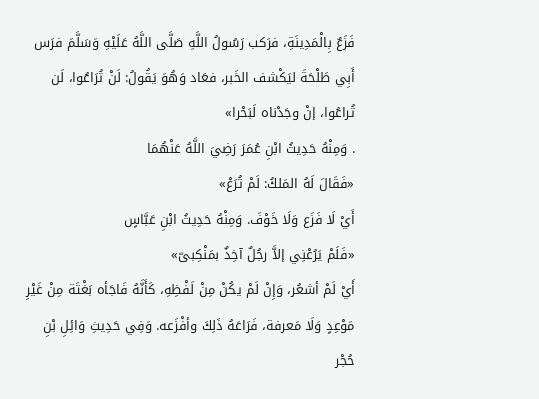فَزَعٌ بِالْمَدِينَةِ، فرَكب رَسُولُ اللَّهِ صَلَّى اللَّهُ عَلَيْهِ وَسَلَّمَ فرَس أَبِي طَلْحَةَ ليَكْشف الخَبر، فعَاد وَهُوَ يَقُولُ: لَنْ تُرَاعُوا، لَن تُراعُوا، إنْ وجَدْناه لَبَحْرا»
. وَمِنْهُ حَدِيثُ ابْنِ عُمَرَ رَضِيَ اللَّهُ عَنْهُمَا
«فَقَالَ لَهُ المَلكُ: لَمْ تُرَعْ»
أَيْ لَا فَزَع وَلَا خَوْفَ. وَمِنْهُ حَدِيثُ ابْنِ عَبَّاسٍ
«فَلَمْ يَرُعْنِي إلاَّ رجُلٌ آخِذٌ بمَنْكِبىّ»
أَيْ لَمْ أشعُر، وَإِنْ لَمْ يكُنْ مِنْ لَفْظِهِ، كَأَنَّهُ فَاجَأه بَغْتَة مِنْ غَيْرِ مَوْعِدٍ وَلَا مَعرفة، فَرَاعَهُ ذَلِكَ وأفْزَعه. وَفِي حَدِيثِ وَائِلِ بْنِ حُجْر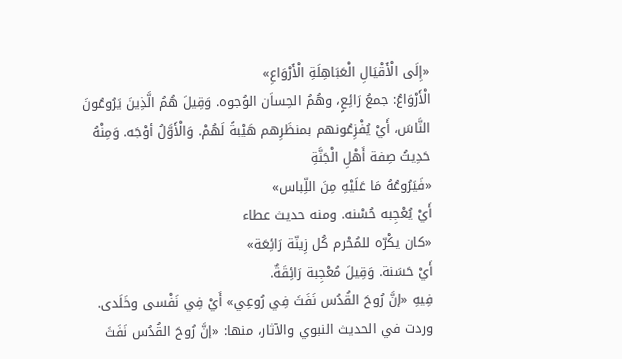«إِلَى الْأَقْيَالِ الْعَبَاهِلَةِ الْأَرْوَاعِ»
الْأَرْوَاعُ: جمعُ رَائِعٍ، وهُمُ الحِساَن الوُجوه. وَقِيلَ هُمُ الَّذِينَ يَرُوعُونَ النَّاسَ، أَيْ يُفْزِعُونهم بمنظَرِهم هَيْبةً لَهُمْ. وَالْأَوَّلُ أوْجَه. وَمِنْهُ حَدِيثُ صِفة أَهْلِ الْجَنَّةِ
«فَيَرُوعُهُ مَا عَلَيْهِ مِنَ اللِّباس»
أَيْ يُعْجِبه حُسْنه. ومنه حديث عطاء
«كان يكْرّه للمُحْرم كُل زِينّة رَائِعَة»
أَيْ حَسَنة. وَقِيلَ مُعْجِبة رَائِقَةٌ.
فِيهِ «إنَّ رُوحَ القُدُس نَفَثَ فِي رُوعِي» أَيْ فِي نَفْسى وخَلَدى.
وردت في الحديث النبوي والآثار، منها: «إنَّ رُوحَ القُدُس نَفَثَ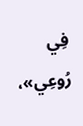فِي رُوعِي»،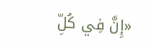«إِنَّ فِي كُلِّ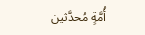أُمَّةٍ مُحدَّثين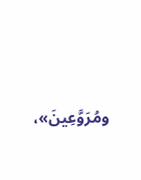ومُرَوَّعِينَ»،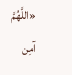«اللَّهُمَّ آمِن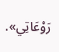رَوْعَاتِي».